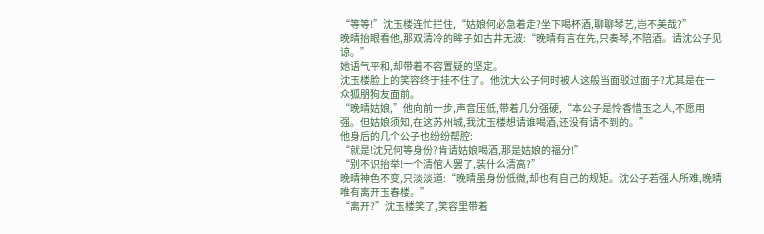“等等!”沈玉楼连忙拦住,“姑娘何必急着走?坐下喝杯酒,聊聊琴艺,岂不美哉?”
晚晴抬眼看他,那双清冷的眸子如古井无波:“晚晴有言在先,只奏琴,不陪酒。请沈公子见谅。”
她语气平和,却带着不容置疑的坚定。
沈玉楼脸上的笑容终于挂不住了。他沈大公子何时被人这般当面驳过面子?尤其是在一众狐朋狗友面前。
“晚晴姑娘,”他向前一步,声音压低,带着几分强硬,“本公子是怜香惜玉之人,不愿用强。但姑娘须知,在这苏州城,我沈玉楼想请谁喝酒,还没有请不到的。”
他身后的几个公子也纷纷帮腔:
“就是!沈兄何等身份?肯请姑娘喝酒,那是姑娘的福分!”
“别不识抬举!一个清倌人罢了,装什么清高?”
晚晴神色不变,只淡淡道:“晚晴虽身份低微,却也有自己的规矩。沈公子若强人所难,晚晴唯有离开玉春楼。”
“离开?”沈玉楼笑了,笑容里带着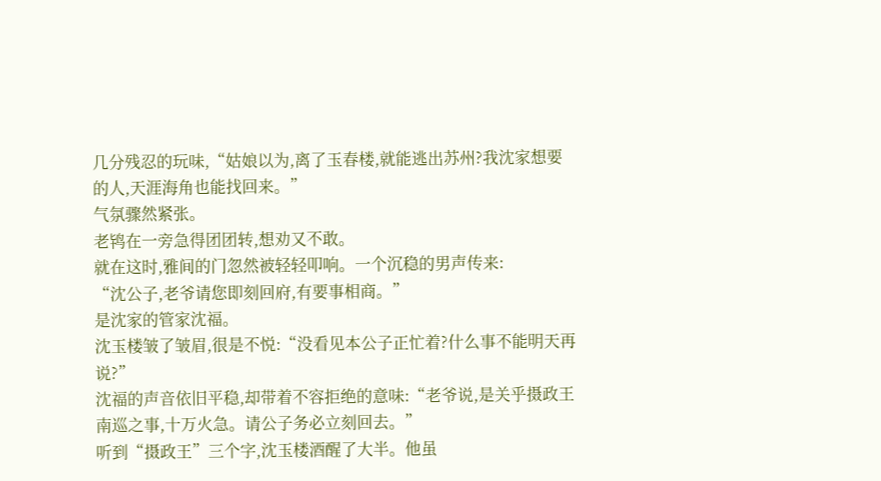几分残忍的玩味,“姑娘以为,离了玉春楼,就能逃出苏州?我沈家想要的人,天涯海角也能找回来。”
气氛骤然紧张。
老鸨在一旁急得团团转,想劝又不敢。
就在这时,雅间的门忽然被轻轻叩响。一个沉稳的男声传来:
“沈公子,老爷请您即刻回府,有要事相商。”
是沈家的管家沈福。
沈玉楼皱了皱眉,很是不悦:“没看见本公子正忙着?什么事不能明天再说?”
沈福的声音依旧平稳,却带着不容拒绝的意味:“老爷说,是关乎摄政王南巡之事,十万火急。请公子务必立刻回去。”
听到“摄政王”三个字,沈玉楼酒醒了大半。他虽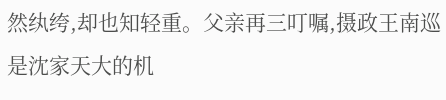然纨绔,却也知轻重。父亲再三叮嘱,摄政王南巡是沈家天大的机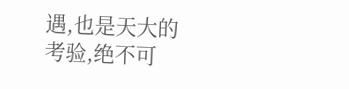遇,也是天大的考验,绝不可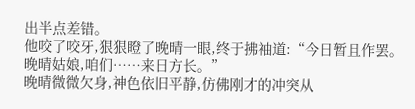出半点差错。
他咬了咬牙,狠狠瞪了晚晴一眼,终于拂袖道:“今日暂且作罢。晚晴姑娘,咱们……来日方长。”
晚晴微微欠身,神色依旧平静,仿佛刚才的冲突从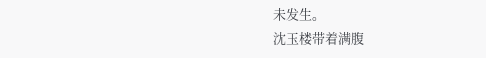未发生。
沈玉楼带着满腹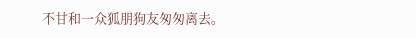不甘和一众狐朋狗友匆匆离去。